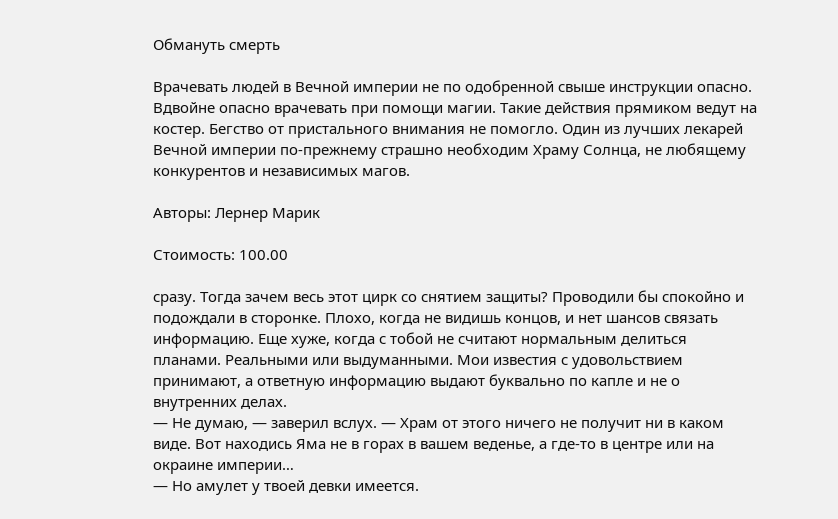Обмануть смерть

Врачевать людей в Вечной империи не по одобренной свыше инструкции опасно. Вдвойне опасно врачевать при помощи магии. Такие действия прямиком ведут на костер. Бегство от пристального внимания не помогло. Один из лучших лекарей Вечной империи по-прежнему страшно необходим Храму Солнца, не любящему конкурентов и независимых магов.

Авторы: Лернер Марик

Стоимость: 100.00

сразу. Тогда зачем весь этот цирк со снятием защиты? Проводили бы спокойно и подождали в сторонке. Плохо, когда не видишь концов, и нет шансов связать информацию. Еще хуже, когда с тобой не считают нормальным делиться планами. Реальными или выдуманными. Мои известия с удовольствием принимают, а ответную информацию выдают буквально по капле и не о внутренних делах.
— Не думаю, — заверил вслух. — Храм от этого ничего не получит ни в каком виде. Вот находись Яма не в горах в вашем веденье, а где-то в центре или на окраине империи…
— Но амулет у твоей девки имеется.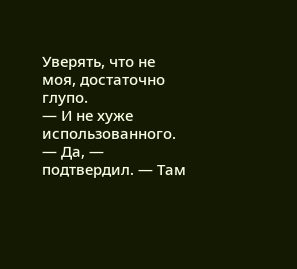Уверять, что не моя, достаточно глупо.
— И не хуже использованного.
— Да, — подтвердил. — Там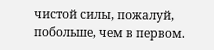чистой силы, пожалуй, побольше, чем в первом.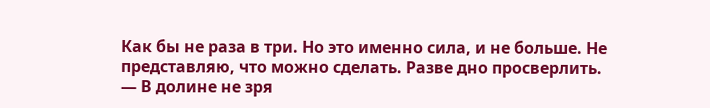Как бы не раза в три. Но это именно сила, и не больше. Не представляю, что можно сделать. Разве дно просверлить.
— В долине не зря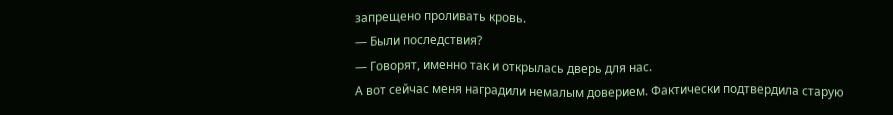запрещено проливать кровь.
— Были последствия?
— Говорят, именно так и открылась дверь для нас.
А вот сейчас меня наградили немалым доверием. Фактически подтвердила старую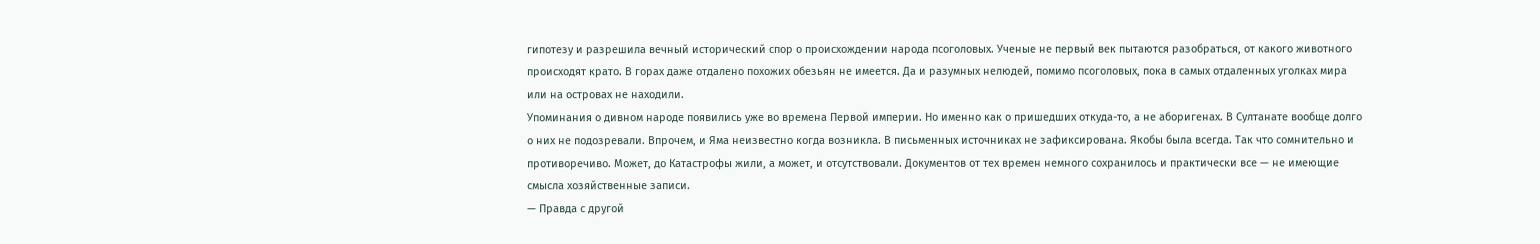гипотезу и разрешила вечный исторический спор о происхождении народа псоголовых. Ученые не первый век пытаются разобраться, от какого животного происходят крато. В горах даже отдалено похожих обезьян не имеется. Да и разумных нелюдей, помимо псоголовых, пока в самых отдаленных уголках мира или на островах не находили.
Упоминания о дивном народе появились уже во времена Первой империи. Но именно как о пришедших откуда-то, а не аборигенах. В Султанате вообще долго о них не подозревали. Впрочем, и Яма неизвестно когда возникла. В письменных источниках не зафиксирована. Якобы была всегда. Так что сомнительно и противоречиво. Может, до Катастрофы жили, а может, и отсутствовали. Документов от тех времен немного сохранилось и практически все — не имеющие смысла хозяйственные записи.
— Правда с другой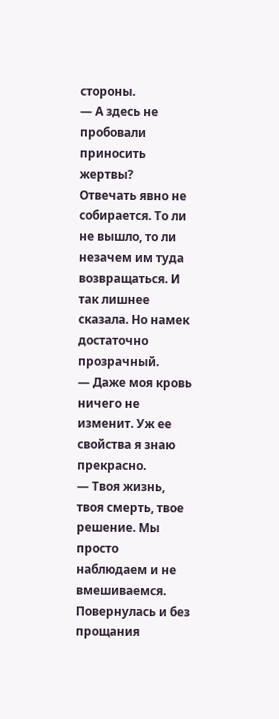стороны.
— А здесь не пробовали приносить жертвы?
Отвечать явно не собирается. То ли не вышло, то ли незачем им туда возвращаться. И так лишнее сказала. Но намек достаточно прозрачный.
— Даже моя кровь ничего не изменит. Уж ее свойства я знаю прекрасно.
— Твоя жизнь, твоя смерть, твое решение. Мы просто наблюдаем и не вмешиваемся.
Повернулась и без прощания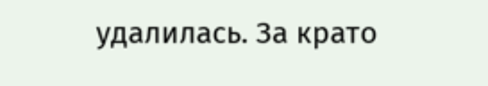удалилась. За крато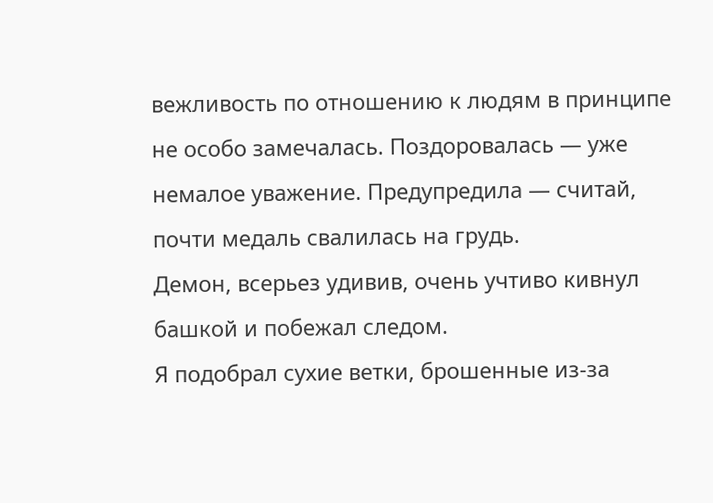вежливость по отношению к людям в принципе не особо замечалась. Поздоровалась — уже немалое уважение. Предупредила — считай, почти медаль свалилась на грудь.
Демон, всерьез удивив, очень учтиво кивнул башкой и побежал следом.
Я подобрал сухие ветки, брошенные из-за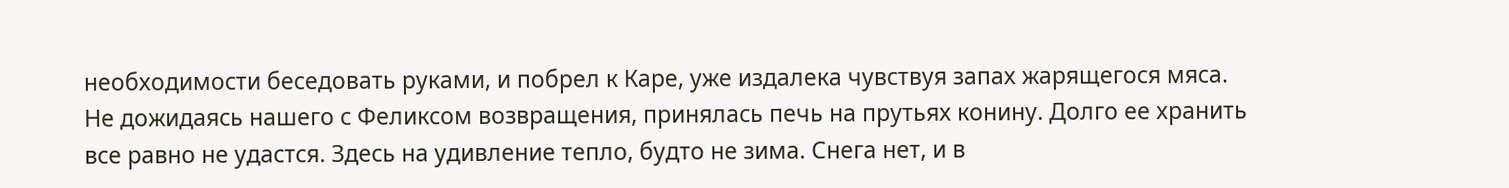необходимости беседовать руками, и побрел к Каре, уже издалека чувствуя запах жарящегося мяса. Не дожидаясь нашего с Феликсом возвращения, принялась печь на прутьях конину. Долго ее хранить все равно не удастся. Здесь на удивление тепло, будто не зима. Снега нет, и в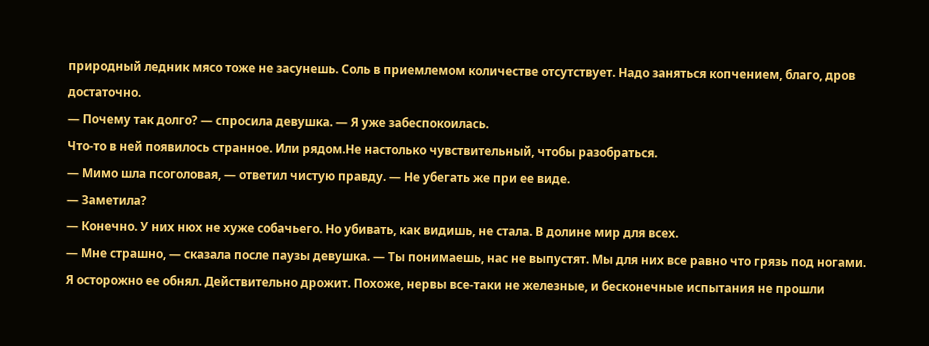природный ледник мясо тоже не засунешь. Соль в приемлемом количестве отсутствует. Надо заняться копчением, благо, дров достаточно.
— Почему так долго? — спросила девушка. — Я уже забеспокоилась.
Что-то в ней появилось странное. Или рядом.Не настолько чувствительный, чтобы разобраться.
— Мимо шла псоголовая, — ответил чистую правду. — Не убегать же при ее виде.
— Заметила?
— Конечно. У них нюх не хуже собачьего. Но убивать, как видишь, не стала. В долине мир для всех.
— Мне страшно, — сказала после паузы девушка. — Ты понимаешь, нас не выпустят. Мы для них все равно что грязь под ногами.
Я осторожно ее обнял. Действительно дрожит. Похоже, нервы все-таки не железные, и бесконечные испытания не прошли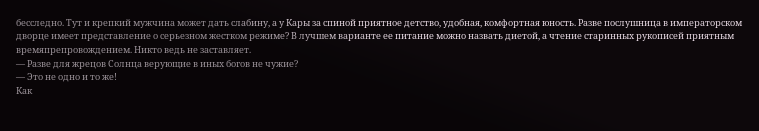бесследно. Тут и крепкий мужчина может дать слабину, а у Кары за спиной приятное детство, удобная, комфортная юность. Разве послушница в императорском дворце имеет представление о серьезном жестком режиме? В лучшем варианте ее питание можно назвать диетой, а чтение старинных рукописей приятным времяпрепровождением. Никто ведь не заставляет.
— Разве для жрецов Солнца верующие в иных богов не чужие?
— Это не одно и то же!
Как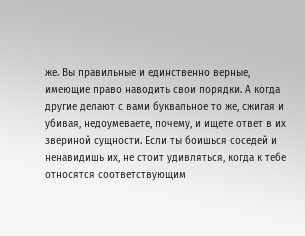же. Вы правильные и единственно верные, имеющие право наводить свои порядки. А когда другие делают с вами буквальное то же, сжигая и убивая, недоумеваете, почему, и ищете ответ в их звериной сущности. Если ты боишься соседей и ненавидишь их, не стоит удивляться, когда к тебе относятся соответствующим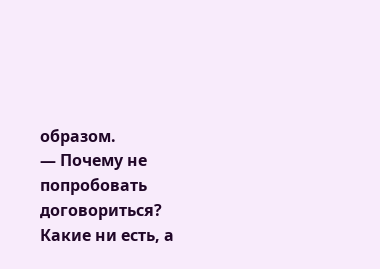образом.
— Почему не попробовать договориться? Какие ни есть, а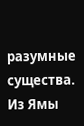разумные существа.
Из Ямы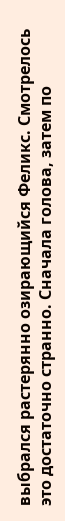выбрался растерянно озирающийся Феликс. Смотрелось это достаточно странно. Сначала голова, затем по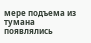мере подъема из тумана появлялись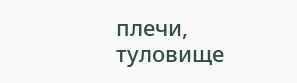плечи, туловище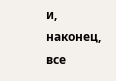и, наконец, все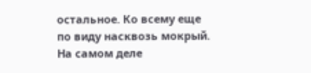остальное. Ко всему еще по виду насквозь мокрый. На самом деле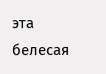эта белесая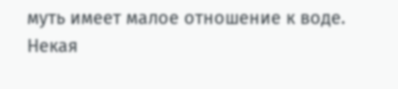муть имеет малое отношение к воде. Некая